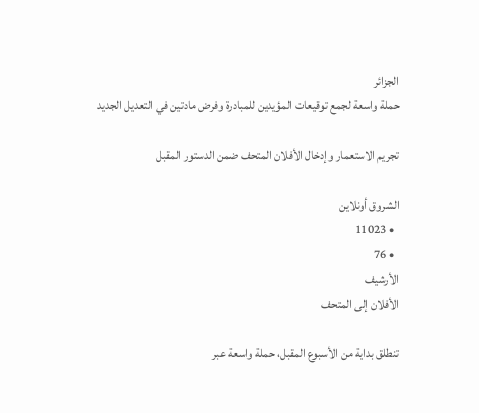الجزائر
حملة واسعة لجمع توقيعات المؤيدين للمبادرة وفرض مادتين في التعديل الجديد

تجريم الاستعمار وإدخال الأفلان المتحف ضمن الدستور المقبل

الشروق أونلاين
  • 11023
  • 76
الأرشيف
الأفلان إلى المتحف

تنطلق بداية من الأسبوع المقبل، حملة واسعة عبر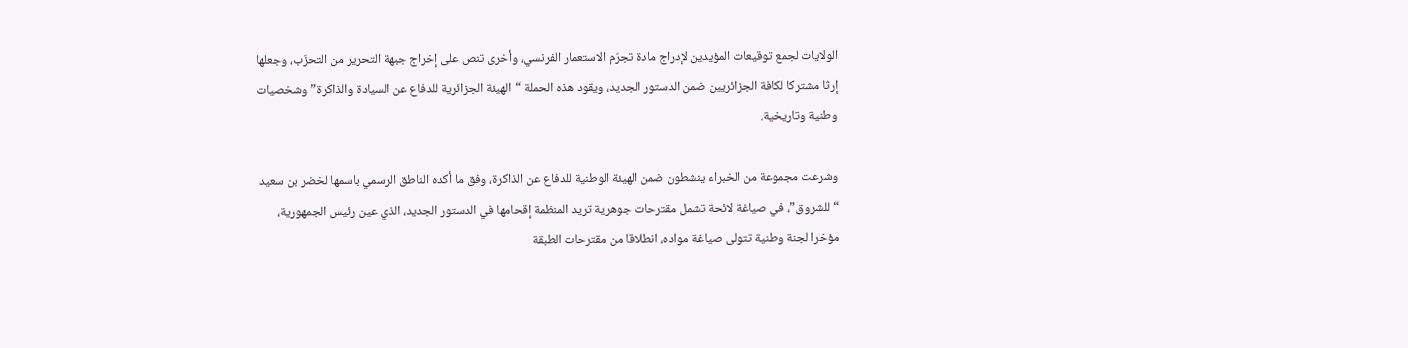الولايات لجمع توقيعات المؤيدين لإدراج مادة تجرّم الاستعمار الفرنسي، وأخرى تنص على إخراج جبهة التحرير من التحزّب، وجعلها إرثا مشتركا لكافة الجزائريين ضمن الدستور الجديد، ويقود هذه الحملة “الهيئة الجزائرية للدفاع عن السيادة والذاكرة” وشخصيات وطنية وتاريخية.

وشرعت مجموعة من الخبراء ينشطون ضمن الهيئة الوطنية للدفاع عن الذاكرة، وفق ما أكده الناطق الرسمي باسمها لخضر بن سعيد “للشروق”، في صياغة لائحة تشمل مقترحات جوهرية تريد المنظمة إقحامها في الدستور الجديد، الذي عين رئيس الجمهورية، مؤخرا لجنة وطنية تتولى صياغة مواده، انطلاقا من مقترحات الطبقة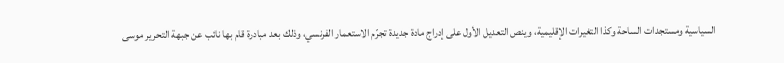السياسية ومستجدات الساحة وكذا التغيرات الإقليمية، وينص التعديل الأول على إدراج مادة جديدة تجرّم الاستعمار الفرنسي، وذلك بعد مبادرة قام بها نائب عن جبهة التحرير موسى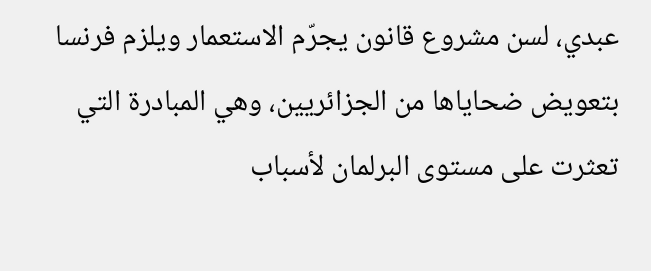عبدي، لسن مشروع قانون يجرّم الاستعمار ويلزم فرنسا بتعويض ضحاياها من الجزائريين، وهي المبادرة التي تعثرت على مستوى البرلمان لأسباب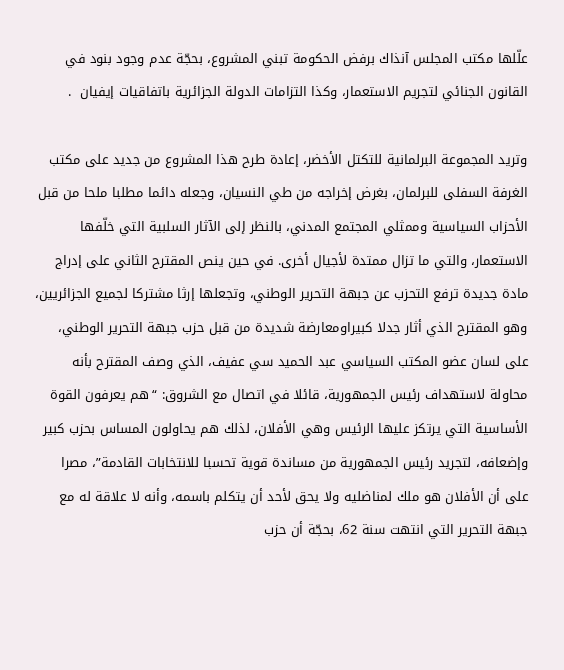علّلها مكتب المجلس آنذاك برفض الحكومة تبني المشروع، بحجّة عدم وجود بنود في القانون الجنائي لتجريم الاستعمار، وكذا التزامات الدولة الجزائرية باتفاقيات إيفيان  .

وتريد المجموعة البرلمانية للتكتل الأخضر، إعادة طرح هذا المشروع من جديد على مكتب الغرفة السفلى للبرلمان، بغرض إخراجه من طي النسيان، وجعله دائما مطلبا ملحا من قبل الأحزاب السياسية وممثلي المجتمع المدني، بالنظر إلى الآثار السلبية التي خلّفها الاستعمار، والتي ما تزال ممتدة لأجيال أخرى. في حين ينص المقترح الثاني على إدراج مادة جديدة ترفع التحزب عن جبهة التحرير الوطني، وتجعلها إرثا مشتركا لجميع الجزائريين، وهو المقترح الذي أثار جدلا كبيراومعارضة شديدة من قبل حزب جبهة التحرير الوطني، على لسان عضو المكتب السياسي عبد الحميد سي عفيف، الذي وصف المقترح بأنه محاولة لاستهداف رئيس الجمهورية، قائلا في اتصال مع الشروق: “هم يعرفون القوة الأساسية التي يرتكز عليها الرئيس وهي الأفلان، لذلك هم يحاولون المساس بحزب كبير وإضعافه، لتجريد رئيس الجمهورية من مساندة قوية تحسبا للانتخابات القادمة”، مصرا على أن الأفلان هو ملك لمناضليه ولا يحق لأحد أن يتكلم باسمه، وأنه لا علاقة له مع جبهة التحرير التي انتهت سنة 62، بحجّة أن حزب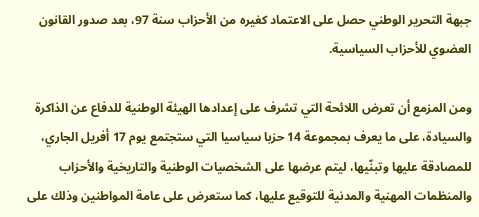جبهة التحرير الوطني حصل على الاعتماد كغيره من الأحزاب سنة 97، بعد صدور القانون العضوي للأحزاب السياسية.

ومن المزمع أن تعرض اللائحة التي تشرف على إعدادها الهيئة الوطنية للدفاع عن الذاكرة والسيادة، على ما يعرف بمجموعة 14 حزبا سياسيا التي ستجتمع يوم 17 أفريل الجاري، للمصادقة عليها وتبنّيها، ليتم عرضها على الشخصيات الوطنية والتاريخية والأحزاب والمنظمات المهنية والمدنية للتوقيع عليها، كما ستعرض على عامة المواطنين وذلك على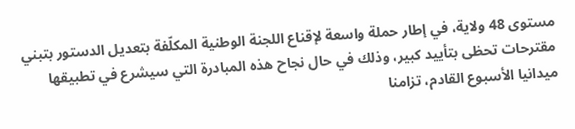مستوى 48 ولاية، في إطار حملة واسعة لإقناع اللجنة الوطنية المكلّفة بتعديل الدستور بتبني مقترحات تحظى بتأييد كبير، وذلك في حال نجاح هذه المبادرة التي سيشرع في تطبيقها ميدانيا الأسبوع القادم، تزامنا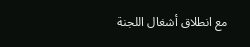مع انطلاق أشغال اللجنة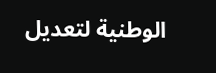الوطنية لتعديل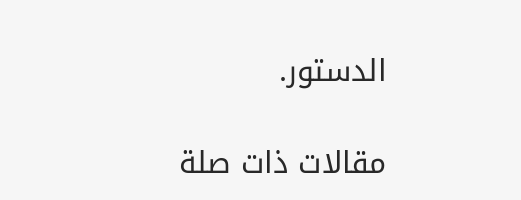الدستور.

مقالات ذات صلة